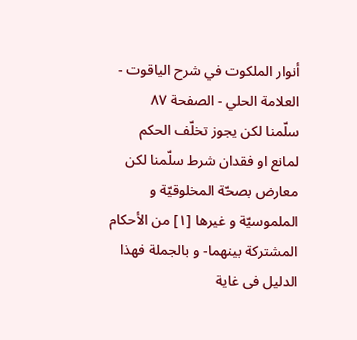أنوار الملكوت في شرح الياقوت - العلامة الحلي - الصفحة ٨٧
سلّمنا لكن يجوز تخلّف الحكم لمانع او فقدان شرط سلّمنا لكن معارض بصحّة المخلوقيّة و الملموسيّة و غيرها [١] من الأحكام المشتركة بينهما- و بالجملة فهذا الدليل فى غاية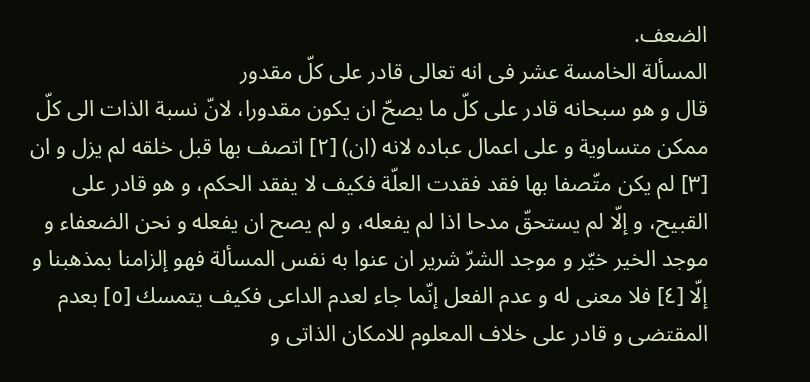الضعف.
المسألة الخامسة عشر فى انه تعالى قادر على كلّ مقدور
قال و هو سبحانه قادر على كلّ ما يصحّ ان يكون مقدورا، لانّ نسبة الذات الى كلّ ممكن متساوية و على اعمال عباده لانه (ان) [٢] اتصف بها قبل خلقه لم يزل و ان [٣] لم يكن متّصفا بها فقد فقدت العلّة فكيف لا يفقد الحكم، و هو قادر على القبيح، و إلّا لم يستحقّ مدحا اذا لم يفعله، و لم يصح ان يفعله و نحن الضعفاء و موجد الخير خيّر و موجد الشرّ شرير ان عنوا به نفس المسألة فهو إلزامنا بمذهبنا و إلّا [٤] فلا معنى له و عدم الفعل إنّما جاء لعدم الداعى فكيف يتمسك [٥] بعدم المقتضى و قادر على خلاف المعلوم للامكان الذاتى و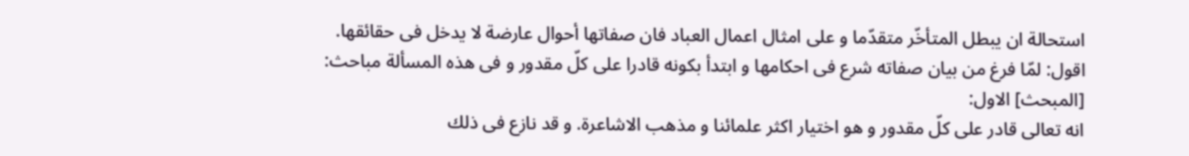استحالة ان يبطل المتأخّر متقدّما و على امثال اعمال العباد فان صفاتها أحوال عارضة لا يدخل فى حقائقها.
اقول: لمّا فرغ من بيان صفاته شرع فى احكامها و ابتدأ بكونه قادرا على كلّ مقدور و فى هذه المسألة مباحث:
[المبحث] الاول:
انه تعالى قادر على كلّ مقدور و هو اختيار اكثر علمائنا و مذهب الاشاعرة. و قد نازع فى ذلك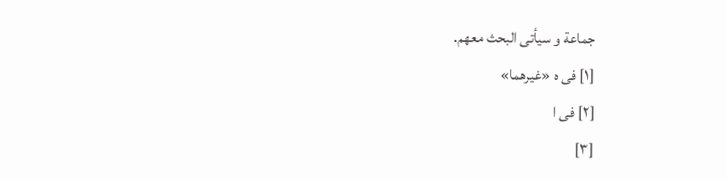جماعة و سيأتى البحث معهم.
[١] فى ه «غيرهما»
[٢] فى ا
[٣]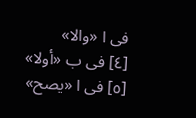فى ا «والا»
[٤] فى ب «أولا»
[٥] فى ا «يصح»